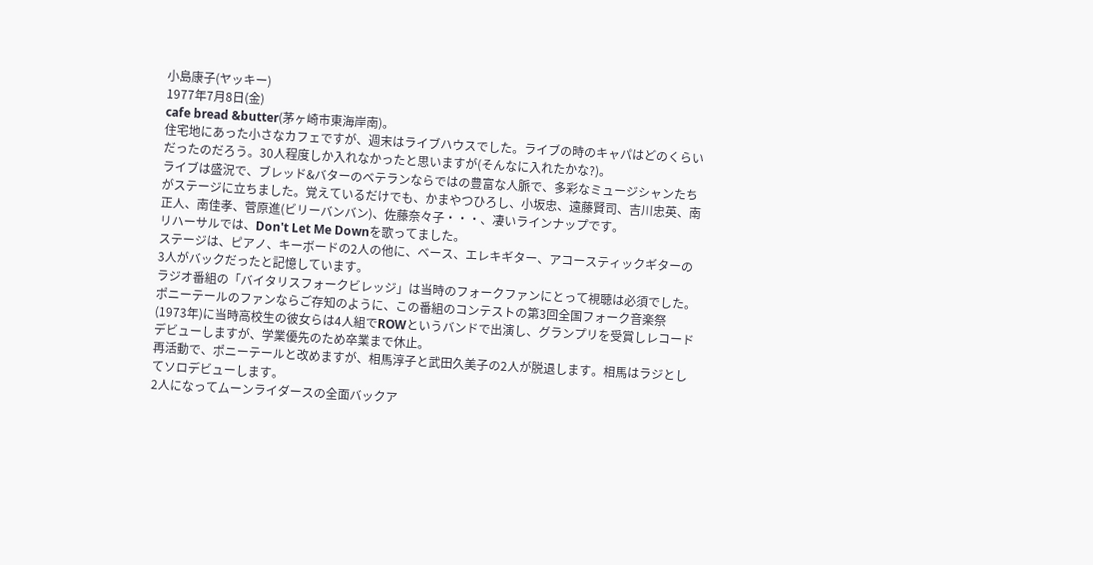小島康子(ヤッキー)
1977年7月8日(金)
cafe bread &butter(茅ヶ崎市東海岸南)。
住宅地にあった小さなカフェですが、週末はライブハウスでした。ライブの時のキャパはどのくらいだったのだろう。30人程度しか入れなかったと思いますが(そんなに入れたかな?)。
ライブは盛況で、ブレッド&バターのベテランならではの豊富な人脈で、多彩なミュージシャンたちがステージに立ちました。覚えているだけでも、かまやつひろし、小坂忠、遠藤賢司、吉川忠英、南正人、南佳孝、菅原進(ビリーバンバン)、佐藤奈々子・・・、凄いラインナップです。
リハーサルでは、Don't Let Me Downを歌ってました。
ステージは、ピアノ、キーボードの2人の他に、ベース、エレキギター、アコースティックギターの3人がバックだったと記憶しています。
ラジオ番組の「バイタリスフォークビレッジ」は当時のフォークファンにとって視聴は必須でした。
ポニーテールのファンならご存知のように、この番組のコンテストの第3回全国フォーク音楽祭(1973年)に当時高校生の彼女らは4人組でROWというバンドで出演し、グランプリを受賞しレコードデビューしますが、学業優先のため卒業まで休止。
再活動で、ポニーテールと改めますが、相馬淳子と武田久美子の2人が脱退します。相馬はラジとしてソロデビューします。
2人になってムーンライダースの全面バックア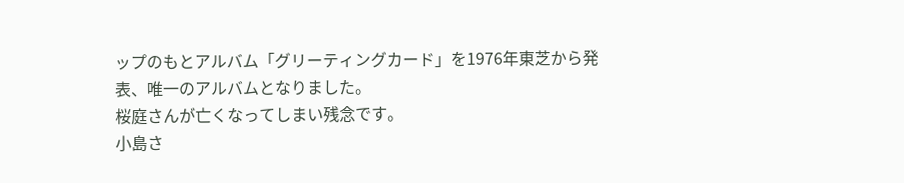ップのもとアルバム「グリーティングカード」を1976年東芝から発表、唯一のアルバムとなりました。
桜庭さんが亡くなってしまい残念です。
小島さ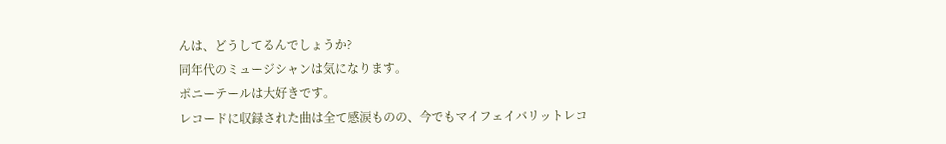んは、どうしてるんでしょうか?
同年代のミュージシャンは気になります。
ポニーテールは大好きです。
レコードに収録された曲は全て感涙ものの、今でもマイフェイバリットレコ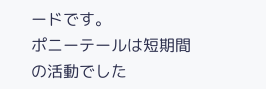ードです。
ポニーテールは短期間の活動でした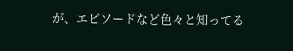が、エピソードなど色々と知ってる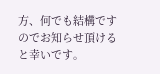方、何でも結構ですのでお知らせ頂けると幸いです。